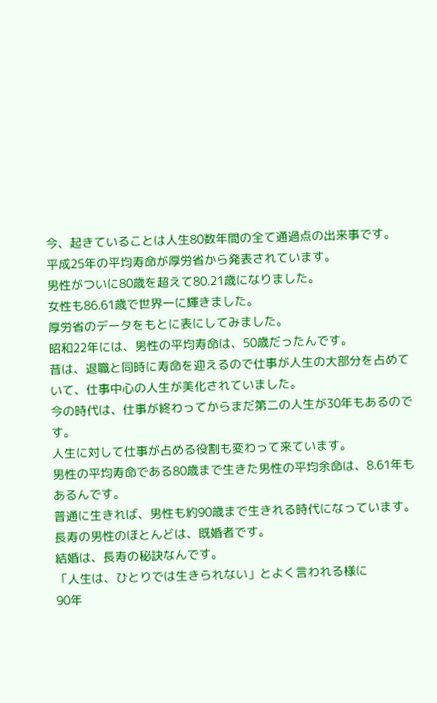今、起きていることは人生80数年間の全て通過点の出来事です。
平成25年の平均寿命が厚労省から発表されています。
男性がついに80歳を超えて80.21歳になりました。
女性も86.61歳で世界一に輝きました。
厚労省のデータをもとに表にしてみました。
昭和22年には、男性の平均寿命は、50歳だったんです。
昔は、退職と同時に寿命を迎えるので仕事が人生の大部分を占めていて、仕事中心の人生が美化されていました。
今の時代は、仕事が終わってからまだ第二の人生が30年もあるのです。
人生に対して仕事が占める役割も変わって来ています。
男性の平均寿命である80歳まで生きた男性の平均余命は、8.61年もあるんです。
普通に生きれば、男性も約90歳まで生きれる時代になっています。
長寿の男性のほとんどは、既婚者です。
結婚は、長寿の秘訣なんです。
「人生は、ひとりでは生きられない」とよく言われる様に
90年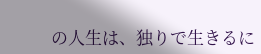の人生は、独りで生きるに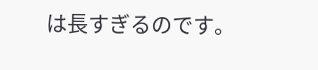は長すぎるのです。